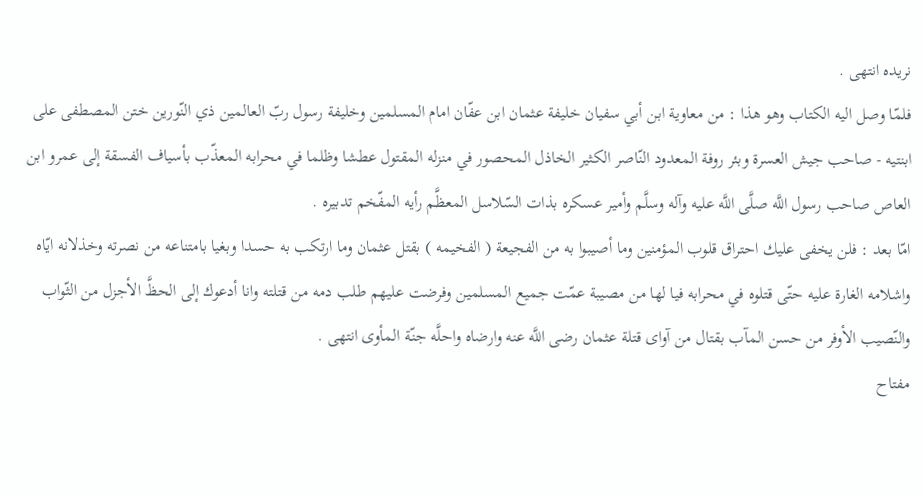نريده انتهى .
فلمّا وصل اليه الكتاب وهو هذا : من معاوية ابن أبي سفيان خليفة عثمان ابن عفّان امام المسلمين وخليفة رسول ربّ العالمين ذي النّورين ختن المصطفى على ابنتيه - صاحب جيش العسرة وبئر روفة المعدود النّاصر الكثير الخاذل المحصور في منزله المقتول عطشا وظلما في محرابه المعذّب بأسياف الفسقة إلى عمرو ابن العاص صاحب رسول اللَّه صلَّى اللَّه عليه وآله وسلَّم وأمير عسكره بذات السّلاسل المعظَّم رأيه المفّخم تدبيره .
امّا بعد : فلن يخفى عليك احتراق قلوب المؤمنين وما أصيبوا به من الفجيعة ( الفخيمه ) بقتل عثمان وما ارتكب به حسدا وبغيا بامتناعه من نصرته وخذلانه ايّاه واشلامه الغارة عليه حتّى قتلوه في محرابه فيا لها من مصيبة عمّت جميع المسلمين وفرضت عليهم طلب دمه من قتلته وانا أدعوك إلى الحظَّ الأجزل من الثّواب والنّصيب الأوفر من حسن المآب بقتال من آواى قتلة عثمان رضى اللَّه عنه وارضاه واحلَّه جنّة المأوى انتهى .
مفتاح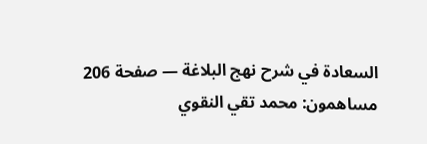السعادة في شرح نهج البلاغة — صفحة 206
مساهمون: محمد تقي النقوي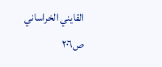القايني الخراساني
ص٢٠٦